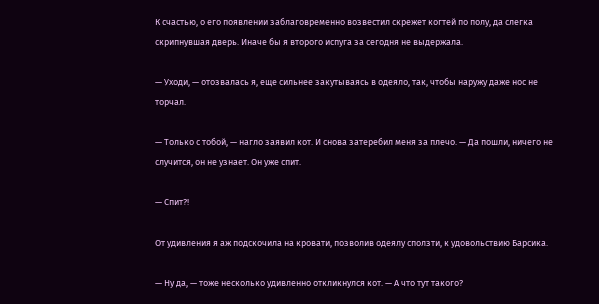К счастью, о его появлении заблаговременно возвестил скрежет когтей по полу, да слегка скрипнувшая дверь. Иначе бы я второго испуга за сегодня не выдержала.

— Уходи, — отозвалась я, еще сильнее закутываясь в одеяло, так, чтобы наружу даже нос не торчал.

— Только с тобой, — нагло заявил кот. И снова затеребил меня за плечо. — Да пошли, ничего не случится, он не узнает. Он уже спит.

— Спит?!

От удивления я аж подскочила на кровати, позволив одеялу сползти, к удовольствию Барсика.

— Ну да, — тоже несколько удивленно откликнулся кот. — А что тут такого?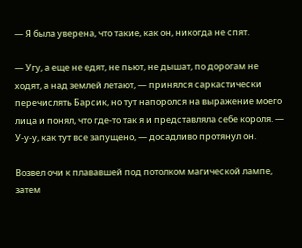— Я была уверена, что такие, как он, никогда не спят.

— Угу, а еще не едят, не пьют, не дышат, по дорогам не ходят, а над землей летают, — принялся саркастически перечислять Барсик, но тут напоролся на выражение моего лица и понял, что где-то так я и представляла себе короля. — У-у-у, как тут все запущено, — досадливо протянул он.

Возвел очи к плававшей под потолком магической лампе, затем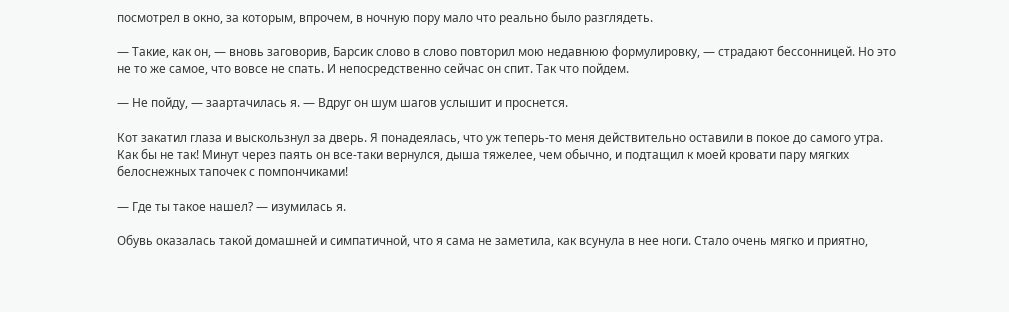посмотрел в окно, за которым, впрочем, в ночную пору мало что реально было разглядеть.

— Такие, как он, — вновь заговорив, Барсик слово в слово повторил мою недавнюю формулировку, — страдают бессонницей. Но это не то же самое, что вовсе не спать. И непосредственно сейчас он спит. Так что пойдем.

— Не пойду, — заартачилась я. — Вдруг он шум шагов услышит и проснется.

Кот закатил глаза и выскользнул за дверь. Я понадеялась, что уж теперь-то меня действительно оставили в покое до самого утра. Как бы не так! Минут через паять он все-таки вернулся, дыша тяжелее, чем обычно, и подтащил к моей кровати пару мягких белоснежных тапочек с помпончиками!

— Где ты такое нашел? — изумилась я.

Обувь оказалась такой домашней и симпатичной, что я сама не заметила, как всунула в нее ноги. Стало очень мягко и приятно,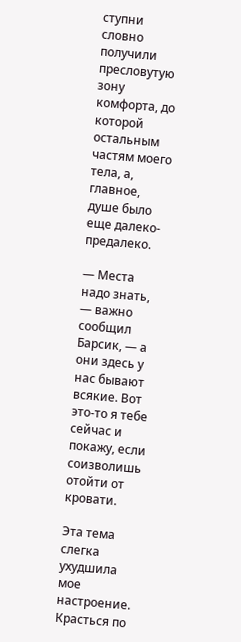ступни словно получили пресловутую зону комфорта, до которой остальным частям моего тела, а, главное, душе было еще далеко-предалеко.

— Места надо знать, — важно сообщил Барсик, — а они здесь у нас бывают всякие. Вот это-то я тебе сейчас и покажу, если соизволишь отойти от кровати.

Эта тема слегка ухудшила мое настроение. Красться по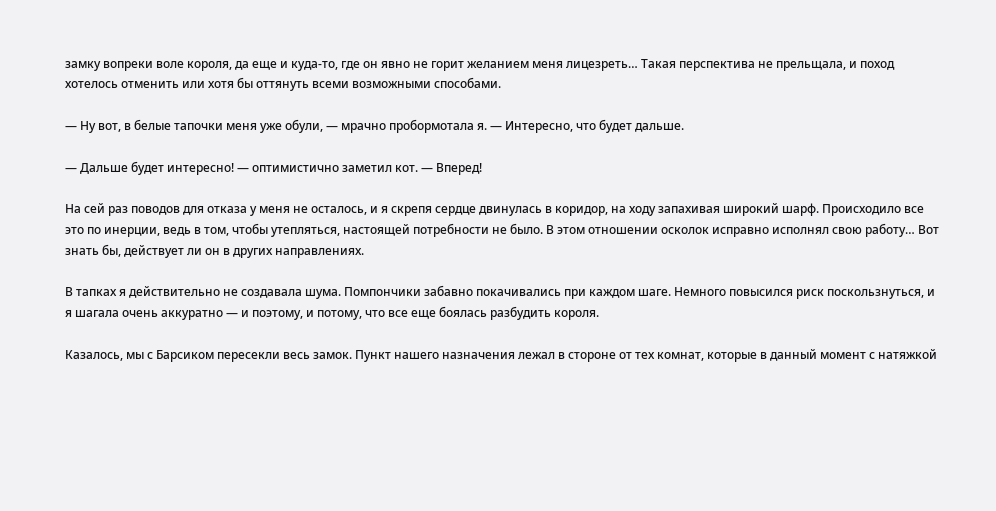замку вопреки воле короля, да еще и куда-то, где он явно не горит желанием меня лицезреть… Такая перспектива не прельщала, и поход хотелось отменить или хотя бы оттянуть всеми возможными способами.

— Ну вот, в белые тапочки меня уже обули, — мрачно пробормотала я. — Интересно, что будет дальше.

— Дальше будет интересно! — оптимистично заметил кот. — Вперед!

На сей раз поводов для отказа у меня не осталось, и я скрепя сердце двинулась в коридор, на ходу запахивая широкий шарф. Происходило все это по инерции, ведь в том, чтобы утепляться, настоящей потребности не было. В этом отношении осколок исправно исполнял свою работу… Вот знать бы, действует ли он в других направлениях.

В тапках я действительно не создавала шума. Помпончики забавно покачивались при каждом шаге. Немного повысился риск поскользнуться, и я шагала очень аккуратно — и поэтому, и потому, что все еще боялась разбудить короля.

Казалось, мы с Барсиком пересекли весь замок. Пункт нашего назначения лежал в стороне от тех комнат, которые в данный момент с натяжкой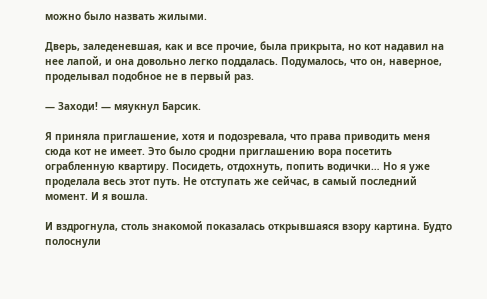можно было назвать жилыми.

Дверь, заледеневшая, как и все прочие, была прикрыта, но кот надавил на нее лапой, и она довольно легко поддалась. Подумалось, что он, наверное, проделывал подобное не в первый раз.

— Заходи! — мяукнул Барсик.

Я приняла приглашение, хотя и подозревала, что права приводить меня сюда кот не имеет. Это было сродни приглашению вора посетить ограбленную квартиру. Посидеть, отдохнуть, попить водички… Но я уже проделала весь этот путь. Не отступать же сейчас, в самый последний момент. И я вошла.

И вздрогнула, столь знакомой показалась открывшаяся взору картина. Будто полоснули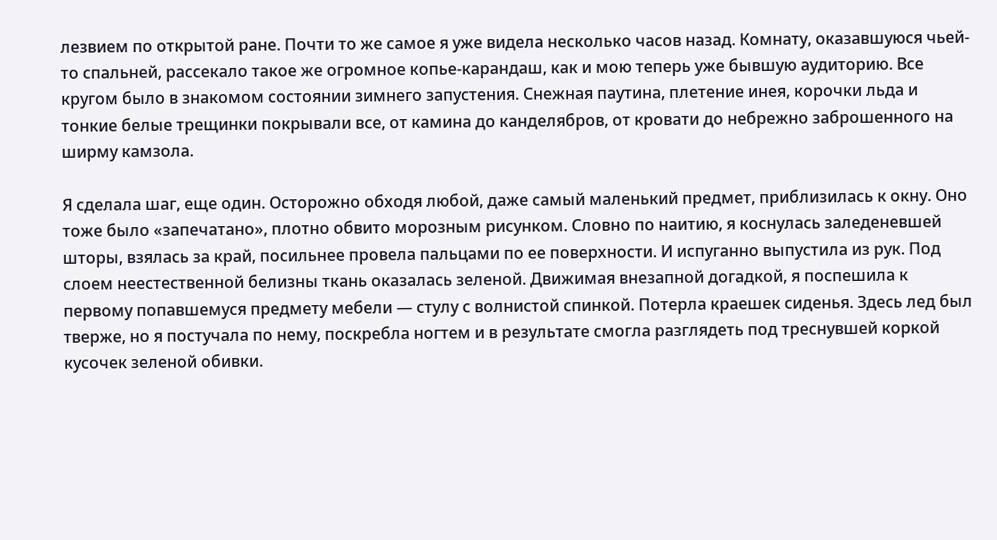лезвием по открытой ране. Почти то же самое я уже видела несколько часов назад. Комнату, оказавшуюся чьей-то спальней, рассекало такое же огромное копье-карандаш, как и мою теперь уже бывшую аудиторию. Все кругом было в знакомом состоянии зимнего запустения. Снежная паутина, плетение инея, корочки льда и тонкие белые трещинки покрывали все, от камина до канделябров, от кровати до небрежно заброшенного на ширму камзола.

Я сделала шаг, еще один. Осторожно обходя любой, даже самый маленький предмет, приблизилась к окну. Оно тоже было «запечатано», плотно обвито морозным рисунком. Словно по наитию, я коснулась заледеневшей шторы, взялась за край, посильнее провела пальцами по ее поверхности. И испуганно выпустила из рук. Под слоем неестественной белизны ткань оказалась зеленой. Движимая внезапной догадкой, я поспешила к первому попавшемуся предмету мебели — стулу с волнистой спинкой. Потерла краешек сиденья. Здесь лед был тверже, но я постучала по нему, поскребла ногтем и в результате смогла разглядеть под треснувшей коркой кусочек зеленой обивки.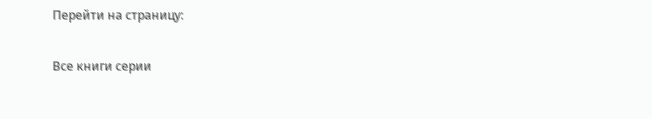Перейти на страницу:

Все книги серии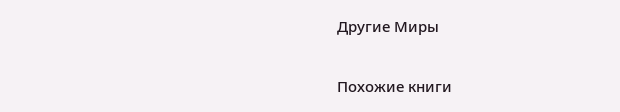Другие Миры

Похожие книги